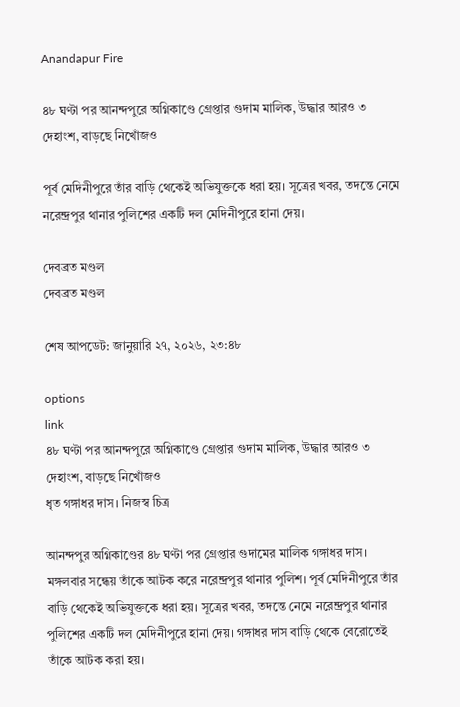Anandapur Fire

৪৮ ঘণ্টা পর আনন্দপুরে অগ্নিকাণ্ডে গ্রেপ্তার গুদাম মালিক, উদ্ধার আরও ৩ দেহাংশ, বাড়ছে নিখোঁজও

পূর্ব মেদিনীপুরে তাঁর বাড়ি থেকেই অভিযুক্তকে ধরা হয়। সূত্রের খবর, তদন্তে নেমে নরেন্দ্রপুর থানার পুলিশের একটি দল মেদিনীপুরে হানা দেয়।

দেবব্রত মণ্ডল
দেবব্রত মণ্ডল

শেষ আপডেট: জানুয়ারি ২৭, ২০২৬, ২৩:৪৮

options
link
৪৮ ঘণ্টা পর আনন্দপুরে অগ্নিকাণ্ডে গ্রেপ্তার গুদাম মালিক, উদ্ধার আরও ৩ দেহাংশ, বাড়ছে নিখোঁজও
ধৃত গঙ্গাধর দাস। নিজস্ব চিত্র

আনন্দপুর অগ্নিকাণ্ডের ৪৮ ঘণ্টা পর গ্রেপ্তার গুদামের মালিক গঙ্গাধর দাস। মঙ্গলবার সন্ধেয় তাঁকে আটক করে নরেন্দ্রপুর থানার পুলিশ। পূর্ব মেদিনীপুরে তাঁর বাড়ি থেকেই অভিযুক্তকে ধরা হয়। সূত্রের খবর, তদন্তে নেমে নরেন্দ্রপুর থানার পুলিশের একটি দল মেদিনীপুরে হানা দেয়। গঙ্গাধর দাস বাড়ি থেকে বেরোতেই তাঁকে আটক করা হয়।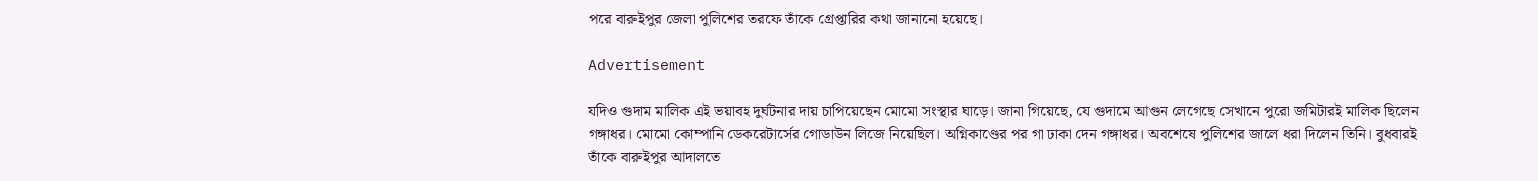পরে বারুইপুর জেলা পুলিশের তরফে তাঁকে গ্রেপ্তারির কথা জানানো হয়েছে।

Advertisement

যদিও গুদাম মালিক এই ভয়াবহ দুর্ঘটনার দায় চাপিয়েছেন মোমো সংস্থার ঘাড়ে। জানা গিয়েছে, যে গুদামে আগুন লেগেছে সেখানে পুরো জমিটারই মালিক ছিলেন গঙ্গাধর। মোমো কোম্পানি ডেকরেটার্সের গোডাউন লিজে নিয়েছিল। অগ্নিকাণ্ডের পর গা ঢাকা দেন গঙ্গাধর। অবশেষে পুলিশের জালে ধরা দিলেন তিনি। বুধবারই তাঁকে বারুইপুর আদালতে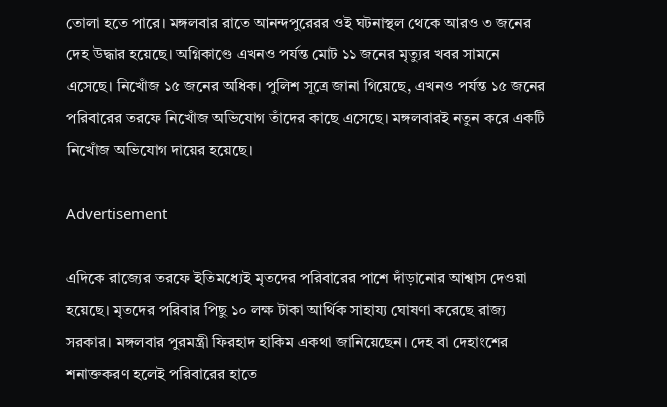তোলা হতে পারে। মঙ্গলবার রাতে আনন্দপুরেরর ওই ঘটনাস্থল থেকে আরও ৩ জনের দেহ উদ্ধার হয়েছে। অগ্নিকাণ্ডে এখনও পর্যন্ত মোট ১১ জনের মৃত্যুর খবর সামনে এসেছে। নিখোঁজ ১৫ জনের অধিক। পুলিশ সূত্রে জানা গিয়েছে, এখনও পর্যন্ত ১৫ জনের পরিবারের তরফে নিখোঁজ অভিযোগ তাঁদের কাছে এসেছে। মঙ্গলবারই নতুন করে একটি নিখোঁজ অভিযোগ দায়ের হয়েছে।

Advertisement

এদিকে রাজ্যের তরফে ইতিমধ্যেই মৃতদের পরিবারের পাশে দাঁড়ানোর আশ্বাস দেওয়া হয়েছে। মৃতদের পরিবার পিছু ১০ লক্ষ টাকা আর্থিক সাহায্য ঘোষণা করেছে রাজ্য সরকার। মঙ্গলবার পুরমন্ত্রী ফিরহাদ হাকিম একথা জানিয়েছেন। দেহ বা দেহাংশের শনাক্তকরণ হলেই পরিবারের হাতে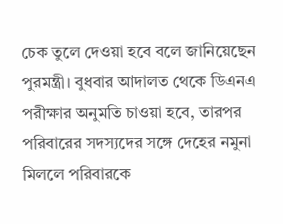চেক তুলে দেওয়া হবে বলে জানিয়েছেন পুরমন্ত্রী। বুধবার আদালত থেকে ডিএনএ পরীক্ষার অনুমতি চাওয়া হবে, তারপর পরিবারের সদস্যদের সঙ্গে দেহের নমুনা মিললে পরিবারকে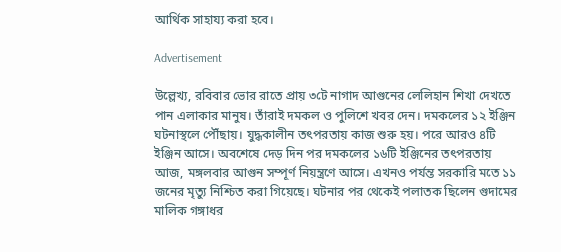আর্থিক সাহায্য করা হবে।

Advertisement

উল্লেখ্য, রবিবার ভোর রাতে প্রায় ৩টে নাগাদ আগুনের লেলিহান শিখা দেখতে পান এলাকার মানুষ। তাঁরাই দমকল ও পুলিশে খবর দেন। দমকলের ১২ ইঞ্জিন ঘটনাস্থলে পৌঁছায়। যুদ্ধকালীন তৎপরতায় কাজ শুরু হয়। পরে আরও ৪টি ইঞ্জিন আসে। অবশেষে দেড় দিন পর দমকলের ১৬টি ইঞ্জিনের তৎপরতায় আজ, মঙ্গলবার আগুন সম্পূর্ণ নিয়ন্ত্রণে আসে। এখনও পর্যন্ত সরকারি মতে ১১ জনের মৃত্যু নিশ্চিত করা গিয়েছে। ঘটনার পর থেকেই পলাতক ছিলেন গুদামের মালিক গঙ্গাধর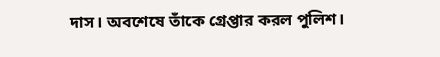দাস। অবশেষে তাঁকে গ্রেপ্তার করল পুলিশ।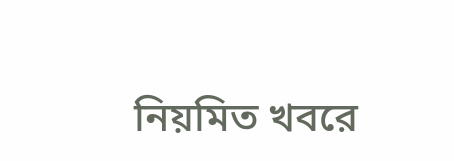নিয়মিত খবরে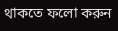থাকতে ফলো করুন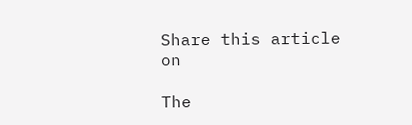Share this article on

The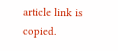article link is copied.